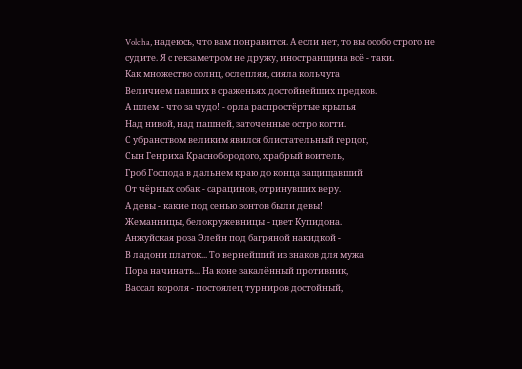Volcha, надеюсь, что вам понравится. А если нет, то вы особо строго не судите. Я с гекзаметром не дружу, иностранщина всё - таки.
Как множество солнц, ослепляя, сияла кольчуга
Величием павших в сраженьях достойнейших предков.
А шлем - что за чудо! - орла распростёртые крылья
Над нивой, над пашней, заточенные остро когти.
С убранством великим явился блистательный герцог,
Сын Генриха Краснобородого, храбрый воитель,
Гроб Господа в дальнем краю до конца защищавший
От чёрных собак - сарацинов, отринувших веру.
А девы - какие под сенью зонтов были девы!
Жеманницы, белокружевницы - цвет Купидона.
Анжуйская роза Элейн под багряной накидкой -
В ладони платок... То вернейший из знаков для мужа
Пора начинать... На коне закалённый противник,
Вассал короля - постоялец турниров достойный,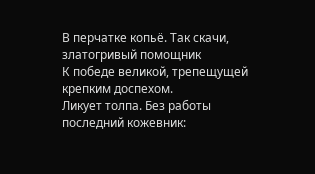В перчатке копьё. Так скачи, златогривый помощник
К победе великой, трепещущей крепким доспехом.
Ликует толпа. Без работы последний кожевник: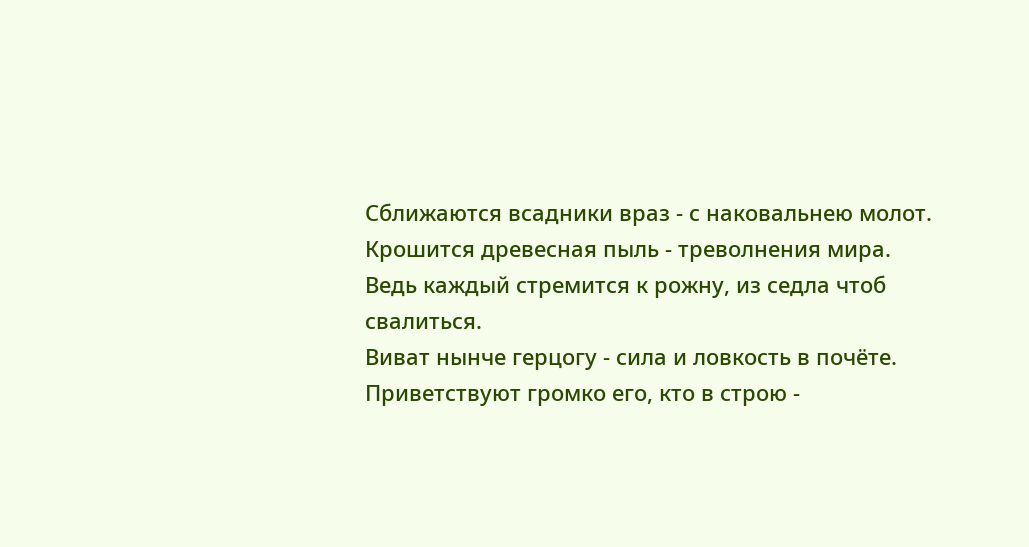Сближаются всадники враз - с наковальнею молот.
Крошится древесная пыль - треволнения мира.
Ведь каждый стремится к рожну, из седла чтоб свалиться.
Виват нынче герцогу - сила и ловкость в почёте.
Приветствуют громко его, кто в строю -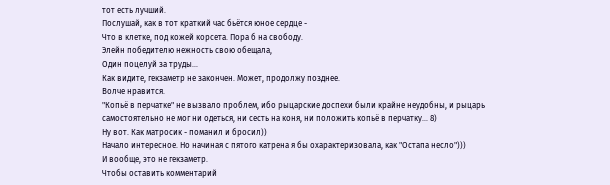тот есть лучший.
Послушай, как в тот краткий час бьётся юное сердце -
Что в клетке, под кожей корсета. Пора б на свободу.
Элейн победителю нежность свою обещала,
Один поцелуй за труды...
Как видите, гекзаметр не закончен. Может, продолжу позднее.
Волче нравится.
"Копьё в перчатке" не вызвало проблем, ибо рыцарские доспехи были крайне неудобны, и рыцарь самостоятельно не мог ни одеться, ни сесть на коня, ни положить копьё в перчатку... 8)
Ну вот. Как матросик - поманил и бросил))
Начало интересное. Но начиная с пятого катрена я бы охарактеризовала, как "Остапа несло")))
И вообще, это не гекзаметр.
Чтобы оставить комментарий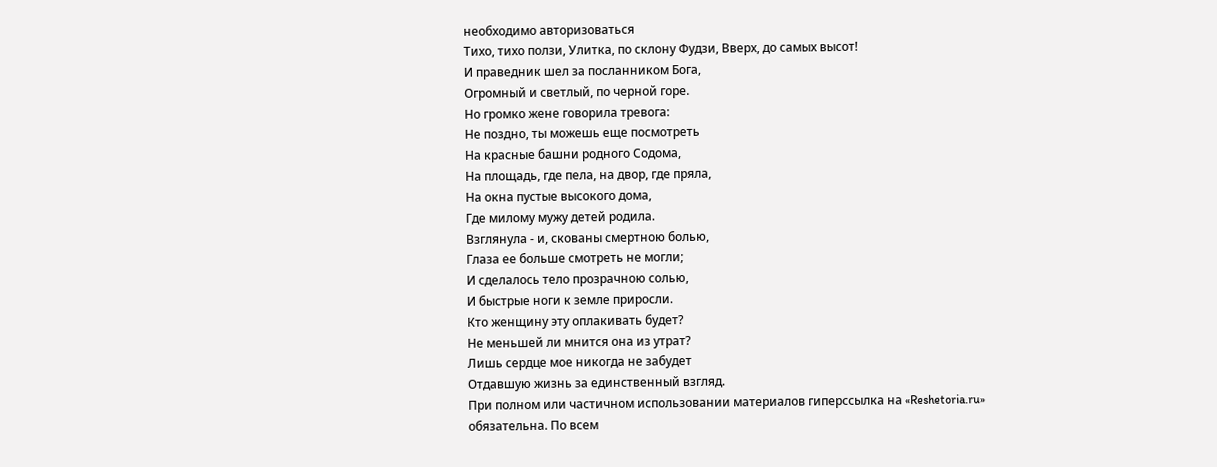необходимо авторизоваться
Тихо, тихо ползи, Улитка, по склону Фудзи, Вверх, до самых высот!
И праведник шел за посланником Бога,
Огромный и светлый, по черной горе.
Но громко жене говорила тревога:
Не поздно, ты можешь еще посмотреть
На красные башни родного Содома,
На площадь, где пела, на двор, где пряла,
На окна пустые высокого дома,
Где милому мужу детей родила.
Взглянула - и, скованы смертною болью,
Глаза ее больше смотреть не могли;
И сделалось тело прозрачною солью,
И быстрые ноги к земле приросли.
Кто женщину эту оплакивать будет?
Не меньшей ли мнится она из утрат?
Лишь сердце мое никогда не забудет
Отдавшую жизнь за единственный взгляд.
При полном или частичном использовании материалов гиперссылка на «Reshetoria.ru» обязательна. По всем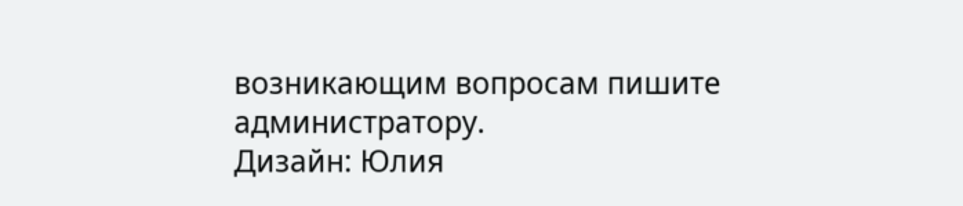возникающим вопросам пишите администратору.
Дизайн: Юлия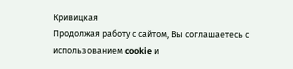Кривицкая
Продолжая работу с сайтом, Вы соглашаетесь с использованием cookie и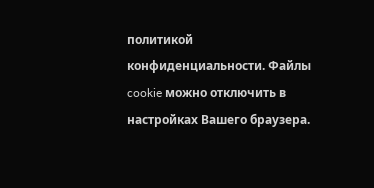политикой конфиденциальности. Файлы cookie можно отключить в настройках Вашего браузера.